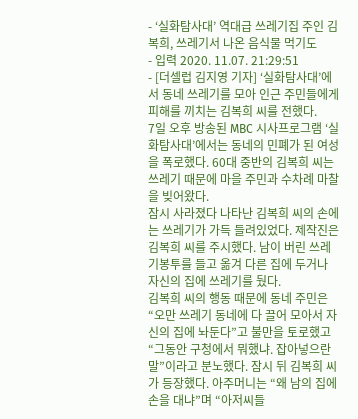- ‘실화탐사대’ 역대급 쓰레기집 주인 김복희, 쓰레기서 나온 음식물 먹기도
- 입력 2020. 11.07. 21:29:51
- [더셀럽 김지영 기자] ‘실화탐사대’에서 동네 쓰레기를 모아 인근 주민들에게 피해를 끼치는 김복희 씨를 전했다.
7일 오후 방송된 MBC 시사프로그램 ‘실화탐사대’에서는 동네의 민폐가 된 여성을 폭로했다. 60대 중반의 김복희 씨는 쓰레기 때문에 마을 주민과 수차례 마찰을 빚어왔다.
잠시 사라졌다 나타난 김복희 씨의 손에는 쓰레기가 가득 들려있었다. 제작진은 김복희 씨를 주시했다. 남이 버린 쓰레기봉투를 들고 옮겨 다른 집에 두거나 자신의 집에 쓰레기를 뒀다.
김복희 씨의 행동 때문에 동네 주민은 “오만 쓰레기 동네에 다 끌어 모아서 자신의 집에 놔둔다”고 불만을 토로했고 “그동안 구청에서 뭐했냐. 잡아넣으란 말”이라고 분노했다. 잠시 뒤 김복희 씨가 등장했다. 아주머니는 “왜 남의 집에 손을 대냐”며 “아저씨들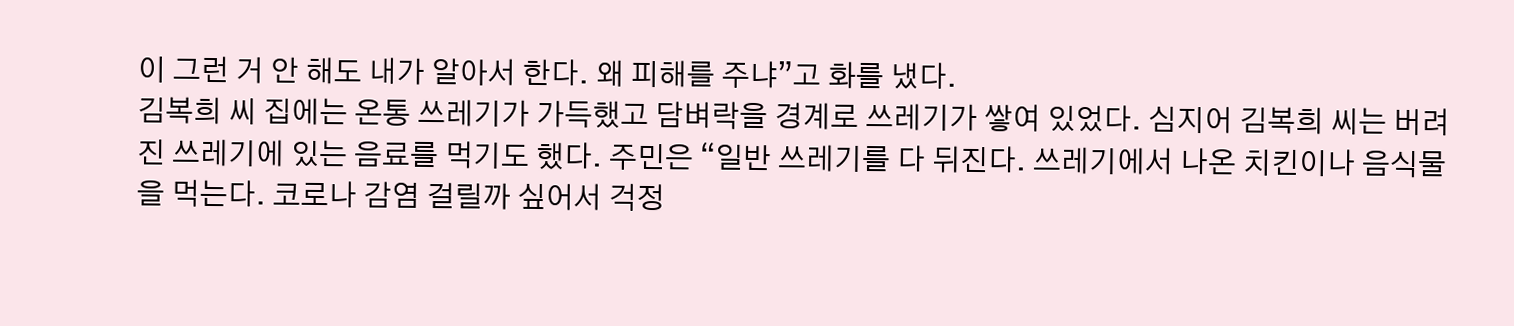이 그런 거 안 해도 내가 알아서 한다. 왜 피해를 주냐”고 화를 냈다.
김복희 씨 집에는 온통 쓰레기가 가득했고 담벼락을 경계로 쓰레기가 쌓여 있었다. 심지어 김복희 씨는 버려진 쓰레기에 있는 음료를 먹기도 했다. 주민은 “일반 쓰레기를 다 뒤진다. 쓰레기에서 나온 치킨이나 음식물을 먹는다. 코로나 감염 걸릴까 싶어서 걱정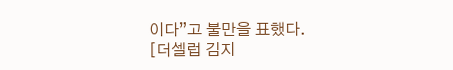이다”고 불만을 표했다.
[더셀럽 김지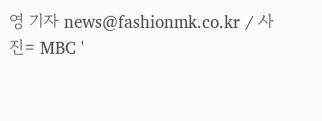영 기자 news@fashionmk.co.kr / 사진= MBC '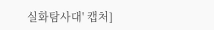실화탐사대' 캡처]